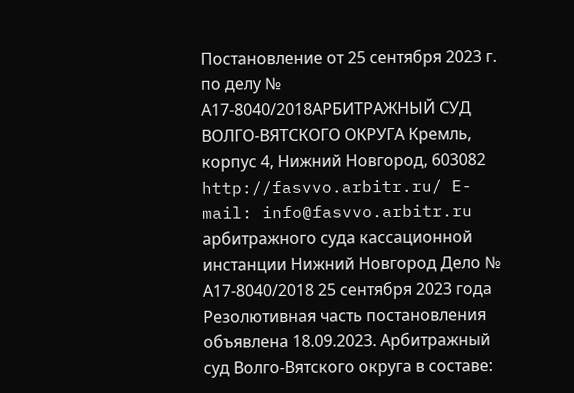Постановление от 25 сентября 2023 г. по делу № А17-8040/2018АРБИТРАЖНЫЙ СУД ВОЛГО-ВЯТСКОГО ОКРУГА Кремль, корпус 4, Нижний Новгород, 603082 http://fasvvo.arbitr.ru/ E-mail: info@fasvvo.arbitr.ru арбитражного суда кассационной инстанции Нижний Новгород Дело № А17-8040/2018 25 сентября 2023 года Резолютивная часть постановления объявлена 18.09.2023. Арбитражный суд Волго-Вятского округа в составе: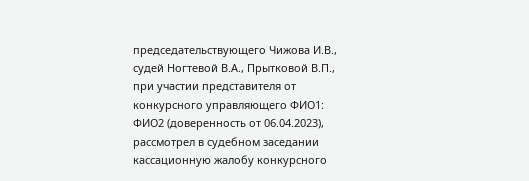председательствующего Чижова И.В., судей Ногтевой В.А., Прытковой В.П., при участии представителя от конкурсного управляющего ФИО1: ФИО2 (доверенность от 06.04.2023), рассмотрел в судебном заседании кассационную жалобу конкурсного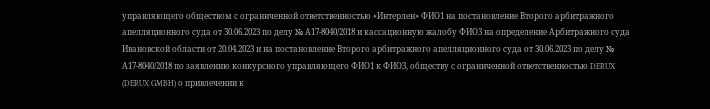управляющего обществом с ограниченной ответственностью «Интерлен» ФИО1 на постановление Второго арбитражного апелляционного суда от 30.06.2023 по делу № А17-8040/2018 и кассационную жалобу ФИО3 на определение Арбитражного суда Ивановской области от 20.04.2023 и на постановление Второго арбитражного апелляционного суда от 30.06.2023 по делу № А17-8040/2018 по заявлению конкурсного управляющего ФИО1 к ФИО3, обществу с ограниченной ответственностью DERUX (DERUX GMBH) о привлечении к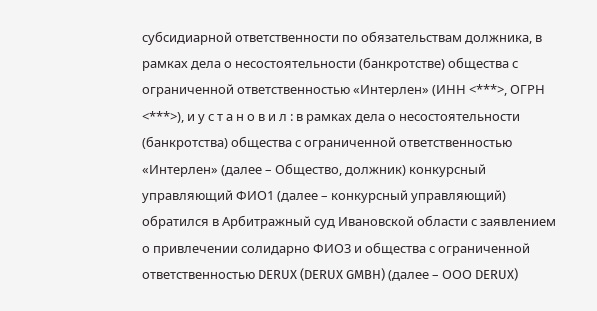субсидиарной ответственности по обязательствам должника, в рамках дела о несостоятельности (банкротстве) общества с ограниченной ответственностью «Интерлен» (ИНН <***>, ОГРН <***>), и у с т а н о в и л : в рамках дела о несостоятельности (банкротства) общества с ограниченной ответственностью «Интерлен» (далее – Общество, должник) конкурсный управляющий ФИО1 (далее – конкурсный управляющий) обратился в Арбитражный суд Ивановской области с заявлением о привлечении солидарно ФИО3 и общества с ограниченной ответственностью DERUX (DERUX GMBH) (далее – ООО DERUX)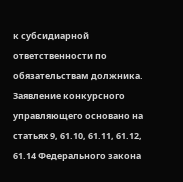к субсидиарной ответственности по обязательствам должника. Заявление конкурсного управляющего основано на статьях 9, 61.10, 61.11, 61.12, 61.14 Федерального закона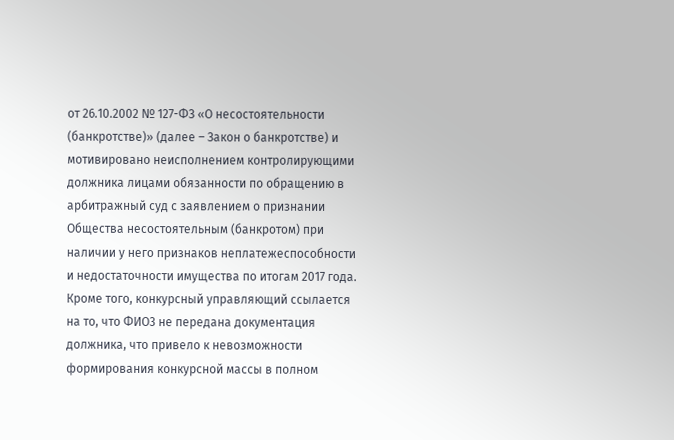от 26.10.2002 № 127-ФЗ «О несостоятельности (банкротстве)» (далее – Закон о банкротстве) и мотивировано неисполнением контролирующими должника лицами обязанности по обращению в арбитражный суд с заявлением о признании Общества несостоятельным (банкротом) при наличии у него признаков неплатежеспособности и недостаточности имущества по итогам 2017 года. Кроме того, конкурсный управляющий ссылается на то, что ФИО3 не передана документация должника, что привело к невозможности формирования конкурсной массы в полном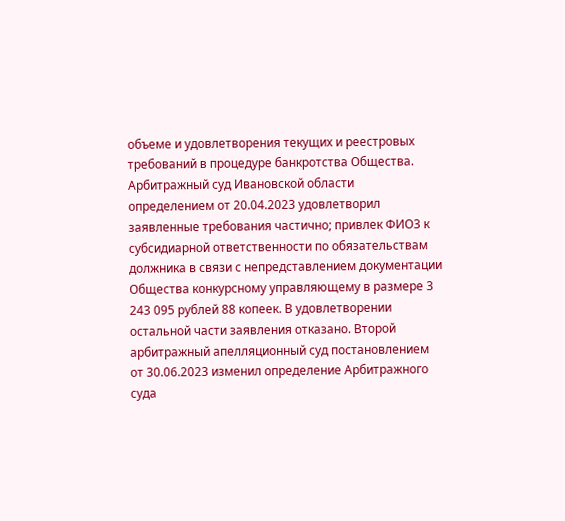объеме и удовлетворения текущих и реестровых требований в процедуре банкротства Общества. Арбитражный суд Ивановской области определением от 20.04.2023 удовлетворил заявленные требования частично; привлек ФИО3 к субсидиарной ответственности по обязательствам должника в связи с непредставлением документации Общества конкурсному управляющему в размере 3 243 095 рублей 88 копеек. В удовлетворении остальной части заявления отказано. Второй арбитражный апелляционный суд постановлением от 30.06.2023 изменил определение Арбитражного суда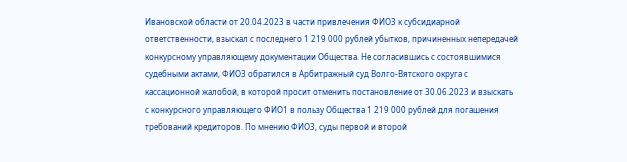Ивановской области от 20.04.2023 в части привлечения ФИО3 к субсидиарной ответственности, взыскал с последнего 1 219 000 рублей убытков, причиненных непередачей конкурсному управляющему документации Общества. Не согласившись с состоявшимися судебными актами, ФИО3 обратился в Арбитражный суд Волго-Вятского округа с кассационной жалобой, в которой просит отменить постановление от 30.06.2023 и взыскать с конкурсного управляющего ФИО1 в пользу Общества 1 219 000 рублей для погашения требований кредиторов. По мнению ФИО3, суды первой и второй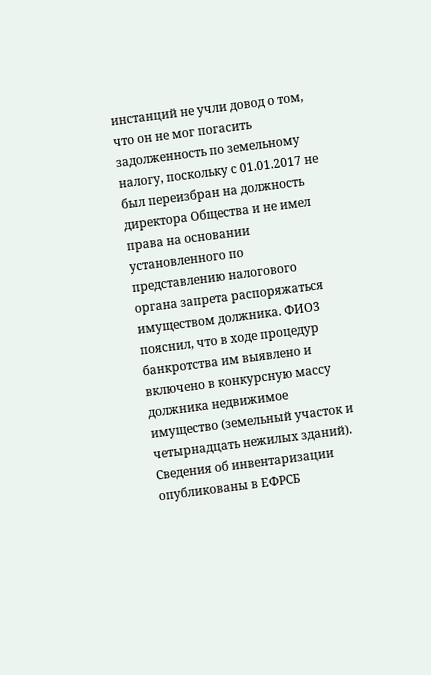инстанций не учли довод о том, что он не мог погасить задолженность по земельному налогу, поскольку с 01.01.2017 не был переизбран на должность директора Общества и не имел права на основании установленного по представлению налогового органа запрета распоряжаться имуществом должника. ФИО3 пояснил, что в ходе процедур банкротства им выявлено и включено в конкурсную массу должника недвижимое имущество (земельный участок и четырнадцать нежилых зданий). Сведения об инвентаризации опубликованы в ЕФРСБ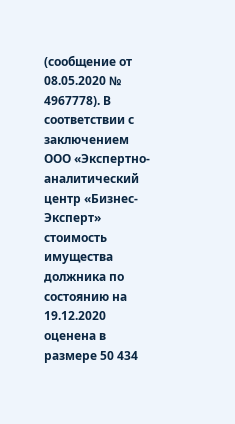(сообщение от 08.05.2020 № 4967778). В соответствии с заключением ООО «Экспертно-аналитический центр «Бизнес-Эксперт» стоимость имущества должника по состоянию на 19.12.2020 оценена в размере 50 434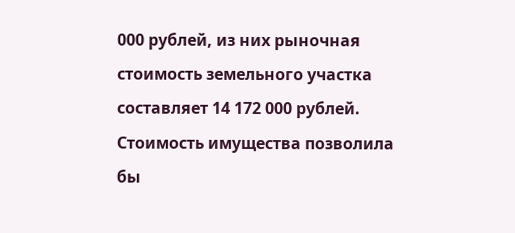000 рублей, из них рыночная стоимость земельного участка составляет 14 172 000 рублей. Стоимость имущества позволила бы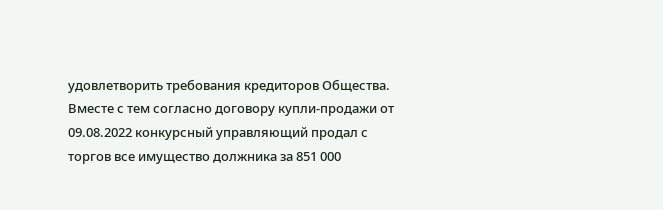удовлетворить требования кредиторов Общества. Вместе с тем согласно договору купли-продажи от 09.08.2022 конкурсный управляющий продал с торгов все имущество должника за 851 000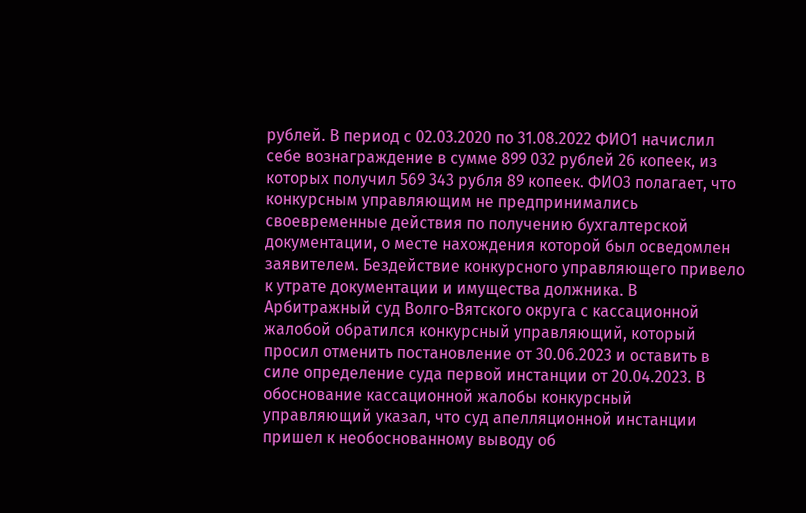рублей. В период с 02.03.2020 по 31.08.2022 ФИО1 начислил себе вознаграждение в сумме 899 032 рублей 26 копеек, из которых получил 569 343 рубля 89 копеек. ФИО3 полагает, что конкурсным управляющим не предпринимались своевременные действия по получению бухгалтерской документации, о месте нахождения которой был осведомлен заявителем. Бездействие конкурсного управляющего привело к утрате документации и имущества должника. В Арбитражный суд Волго-Вятского округа с кассационной жалобой обратился конкурсный управляющий, который просил отменить постановление от 30.06.2023 и оставить в силе определение суда первой инстанции от 20.04.2023. В обоснование кассационной жалобы конкурсный управляющий указал, что суд апелляционной инстанции пришел к необоснованному выводу об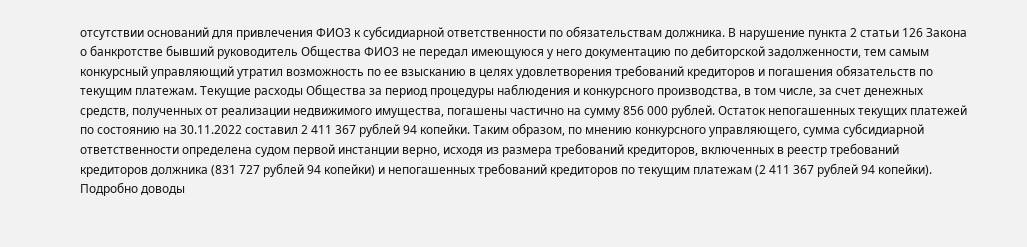отсутствии оснований для привлечения ФИО3 к субсидиарной ответственности по обязательствам должника. В нарушение пункта 2 статьи 126 Закона о банкротстве бывший руководитель Общества ФИО3 не передал имеющуюся у него документацию по дебиторской задолженности, тем самым конкурсный управляющий утратил возможность по ее взысканию в целях удовлетворения требований кредиторов и погашения обязательств по текущим платежам. Текущие расходы Общества за период процедуры наблюдения и конкурсного производства, в том числе, за счет денежных средств, полученных от реализации недвижимого имущества, погашены частично на сумму 856 000 рублей. Остаток непогашенных текущих платежей по состоянию на 30.11.2022 составил 2 411 367 рублей 94 копейки. Таким образом, по мнению конкурсного управляющего, сумма субсидиарной ответственности определена судом первой инстанции верно, исходя из размера требований кредиторов, включенных в реестр требований кредиторов должника (831 727 рублей 94 копейки) и непогашенных требований кредиторов по текущим платежам (2 411 367 рублей 94 копейки). Подробно доводы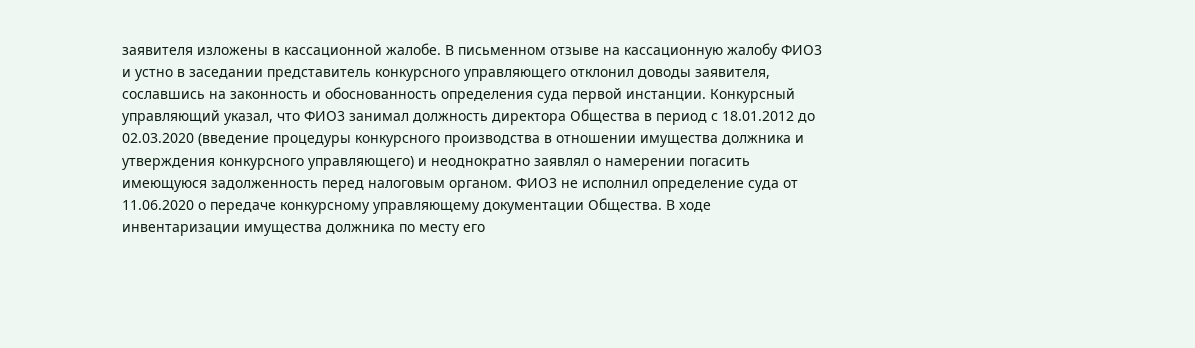заявителя изложены в кассационной жалобе. В письменном отзыве на кассационную жалобу ФИО3 и устно в заседании представитель конкурсного управляющего отклонил доводы заявителя, сославшись на законность и обоснованность определения суда первой инстанции. Конкурсный управляющий указал, что ФИО3 занимал должность директора Общества в период с 18.01.2012 до 02.03.2020 (введение процедуры конкурсного производства в отношении имущества должника и утверждения конкурсного управляющего) и неоднократно заявлял о намерении погасить имеющуюся задолженность перед налоговым органом. ФИО3 не исполнил определение суда от 11.06.2020 о передаче конкурсному управляющему документации Общества. В ходе инвентаризации имущества должника по месту его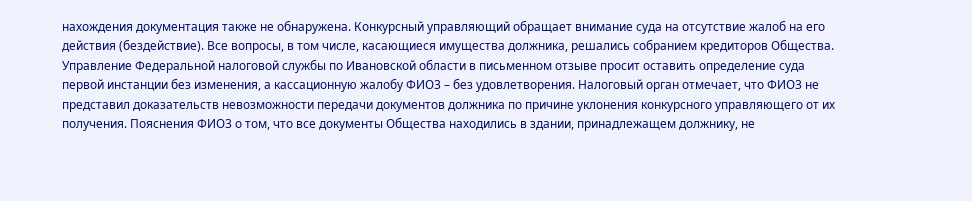нахождения документация также не обнаружена. Конкурсный управляющий обращает внимание суда на отсутствие жалоб на его действия (бездействие). Все вопросы, в том числе, касающиеся имущества должника, решались собранием кредиторов Общества. Управление Федеральной налоговой службы по Ивановской области в письменном отзыве просит оставить определение суда первой инстанции без изменения, а кассационную жалобу ФИО3 – без удовлетворения. Налоговый орган отмечает, что ФИО3 не представил доказательств невозможности передачи документов должника по причине уклонения конкурсного управляющего от их получения. Пояснения ФИО3 о том, что все документы Общества находились в здании, принадлежащем должнику, не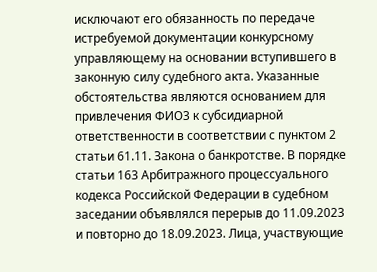исключают его обязанность по передаче истребуемой документации конкурсному управляющему на основании вступившего в законную силу судебного акта. Указанные обстоятельства являются основанием для привлечения ФИО3 к субсидиарной ответственности в соответствии с пунктом 2 статьи 61.11. Закона о банкротстве. В порядке статьи 163 Арбитражного процессуального кодекса Российской Федерации в судебном заседании объявлялся перерыв до 11.09.2023 и повторно до 18.09.2023. Лица, участвующие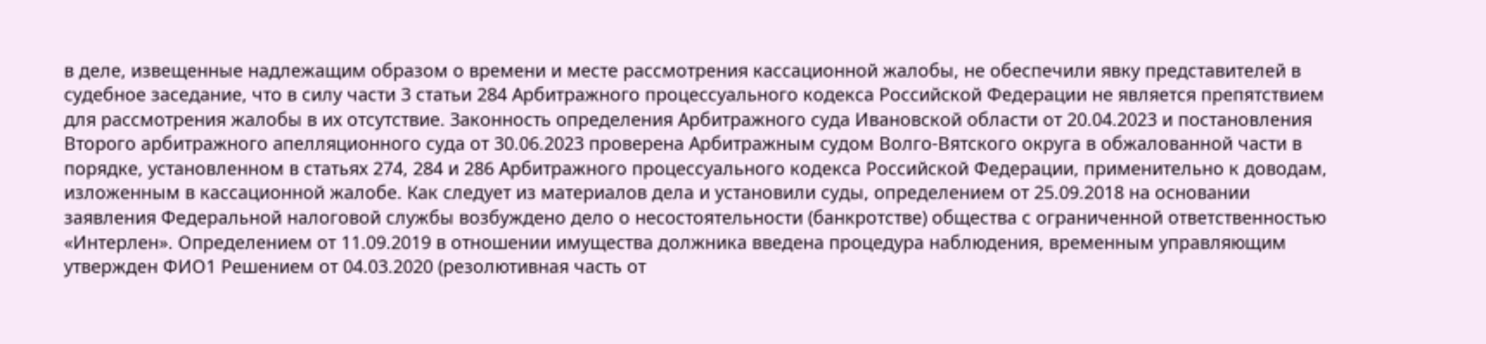в деле, извещенные надлежащим образом о времени и месте рассмотрения кассационной жалобы, не обеспечили явку представителей в судебное заседание, что в силу части 3 статьи 284 Арбитражного процессуального кодекса Российской Федерации не является препятствием для рассмотрения жалобы в их отсутствие. Законность определения Арбитражного суда Ивановской области от 20.04.2023 и постановления Второго арбитражного апелляционного суда от 30.06.2023 проверена Арбитражным судом Волго-Вятского округа в обжалованной части в порядке, установленном в статьях 274, 284 и 286 Арбитражного процессуального кодекса Российской Федерации, применительно к доводам, изложенным в кассационной жалобе. Как следует из материалов дела и установили суды, определением от 25.09.2018 на основании заявления Федеральной налоговой службы возбуждено дело о несостоятельности (банкротстве) общества с ограниченной ответственностью «Интерлен». Определением от 11.09.2019 в отношении имущества должника введена процедура наблюдения, временным управляющим утвержден ФИО1 Решением от 04.03.2020 (резолютивная часть от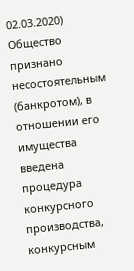02.03.2020) Общество признано несостоятельным (банкротом), в отношении его имущества введена процедура конкурсного производства, конкурсным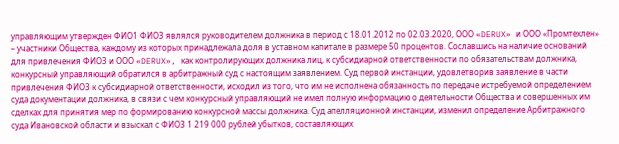управляющим утвержден ФИО1 ФИО3 являлся руководителем должника в период с 18.01.2012 по 02.03.2020, ООО «DERUX» и ООО «Промтехлен» – участники Общества, каждому из которых принадлежала доля в уставном капитале в размере 50 процентов. Сославшись на наличие оснований для привлечения ФИО3 и ООО «DERUX», как контролирующих должника лиц, к субсидиарной ответственности по обязательствам должника, конкурсный управляющий обратился в арбитражный суд с настоящим заявлением. Суд первой инстанции, удовлетворив заявление в части привлечения ФИО3 к субсидиарной ответственности, исходил из того, что им не исполнена обязанность по передаче истребуемой определением суда документации должника, в связи с чем конкурсный управляющий не имел полную информацию о деятельности Общества и совершенных им сделках для принятия мер по формированию конкурсной массы должника. Суд апелляционной инстанции, изменил определение Арбитражного суда Ивановской области и взыскал с ФИО3 1 219 000 рублей убытков, составляющих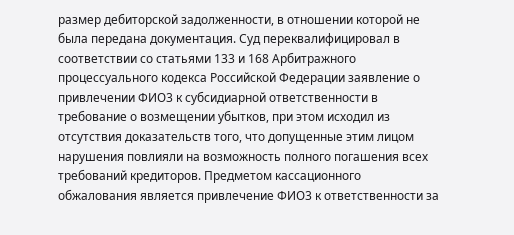размер дебиторской задолженности, в отношении которой не была передана документация. Суд переквалифицировал в соответствии со статьями 133 и 168 Арбитражного процессуального кодекса Российской Федерации заявление о привлечении ФИО3 к субсидиарной ответственности в требование о возмещении убытков, при этом исходил из отсутствия доказательств того, что допущенные этим лицом нарушения повлияли на возможность полного погашения всех требований кредиторов. Предметом кассационного обжалования является привлечение ФИО3 к ответственности за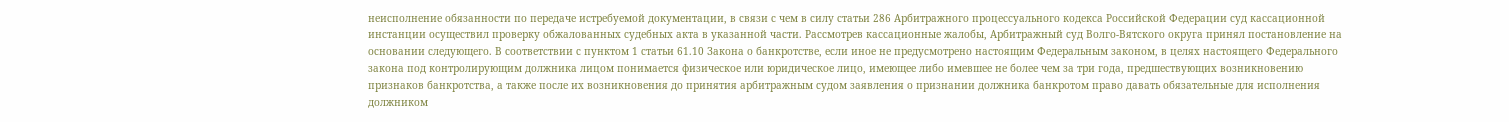неисполнение обязанности по передаче истребуемой документации, в связи с чем в силу статьи 286 Арбитражного процессуального кодекса Российской Федерации суд кассационной инстанции осуществил проверку обжалованных судебных акта в указанной части. Рассмотрев кассационные жалобы, Арбитражный суд Волго-Вятского округа принял постановление на основании следующего. В соответствии с пунктом 1 статьи 61.10 Закона о банкротстве, если иное не предусмотрено настоящим Федеральным законом, в целях настоящего Федерального закона под контролирующим должника лицом понимается физическое или юридическое лицо, имеющее либо имевшее не более чем за три года, предшествующих возникновению признаков банкротства, а также после их возникновения до принятия арбитражным судом заявления о признании должника банкротом право давать обязательные для исполнения должником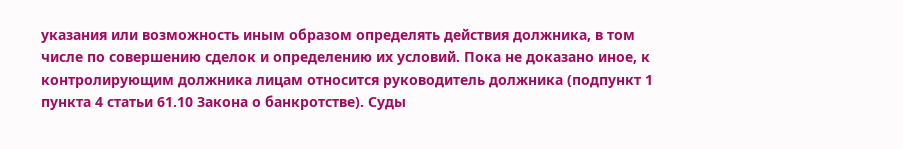указания или возможность иным образом определять действия должника, в том числе по совершению сделок и определению их условий. Пока не доказано иное, к контролирующим должника лицам относится руководитель должника (подпункт 1 пункта 4 статьи 61.10 Закона о банкротстве). Суды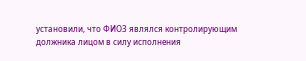установили, что ФИО3 являлся контролирующим должника лицом в силу исполнения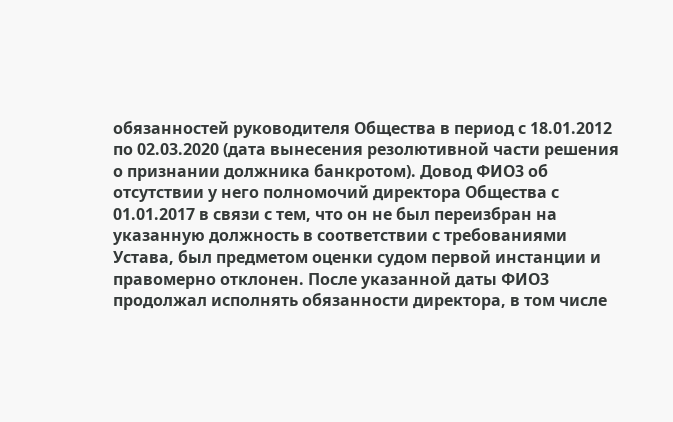обязанностей руководителя Общества в период с 18.01.2012 по 02.03.2020 (дата вынесения резолютивной части решения о признании должника банкротом). Довод ФИО3 об отсутствии у него полномочий директора Общества с 01.01.2017 в связи с тем, что он не был переизбран на указанную должность в соответствии с требованиями Устава, был предметом оценки судом первой инстанции и правомерно отклонен. После указанной даты ФИО3 продолжал исполнять обязанности директора, в том числе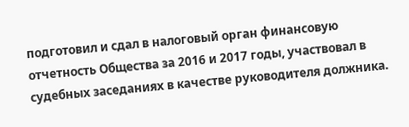подготовил и сдал в налоговый орган финансовую отчетность Общества за 2016 и 2017 годы, участвовал в судебных заседаниях в качестве руководителя должника.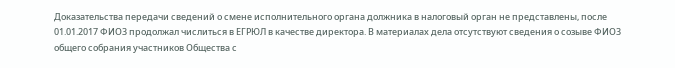Доказательства передачи сведений о смене исполнительного органа должника в налоговый орган не представлены, после 01.01.2017 ФИО3 продолжал числиться в ЕГРЮЛ в качестве директора. В материалах дела отсутствуют сведения о созыве ФИО3 общего собрания участников Общества с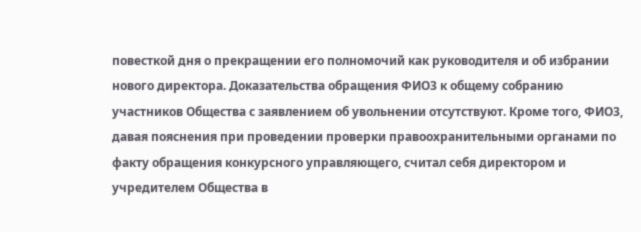повесткой дня о прекращении его полномочий как руководителя и об избрании нового директора. Доказательства обращения ФИО3 к общему собранию участников Общества с заявлением об увольнении отсутствуют. Кроме того, ФИО3, давая пояснения при проведении проверки правоохранительными органами по факту обращения конкурсного управляющего, считал себя директором и учредителем Общества в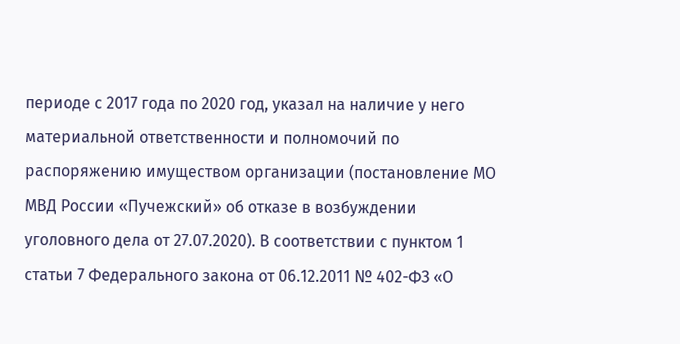периоде с 2017 года по 2020 год, указал на наличие у него материальной ответственности и полномочий по распоряжению имуществом организации (постановление МО МВД России «Пучежский» об отказе в возбуждении уголовного дела от 27.07.2020). В соответствии с пунктом 1 статьи 7 Федерального закона от 06.12.2011 № 402-ФЗ «О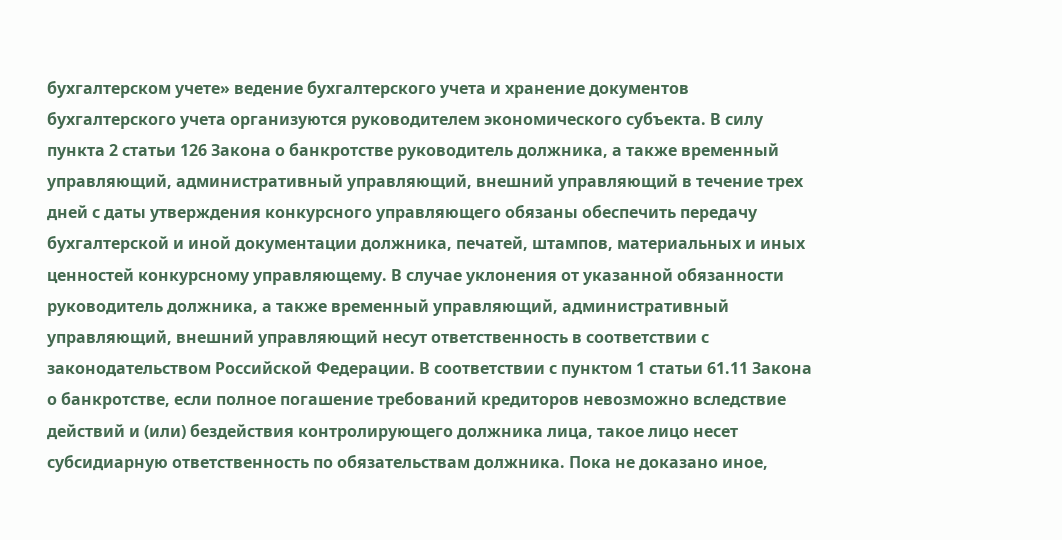бухгалтерском учете» ведение бухгалтерского учета и хранение документов бухгалтерского учета организуются руководителем экономического субъекта. В силу пункта 2 статьи 126 Закона о банкротстве руководитель должника, а также временный управляющий, административный управляющий, внешний управляющий в течение трех дней с даты утверждения конкурсного управляющего обязаны обеспечить передачу бухгалтерской и иной документации должника, печатей, штампов, материальных и иных ценностей конкурсному управляющему. В случае уклонения от указанной обязанности руководитель должника, а также временный управляющий, административный управляющий, внешний управляющий несут ответственность в соответствии с законодательством Российской Федерации. В соответствии с пунктом 1 статьи 61.11 Закона о банкротстве, если полное погашение требований кредиторов невозможно вследствие действий и (или) бездействия контролирующего должника лица, такое лицо несет субсидиарную ответственность по обязательствам должника. Пока не доказано иное,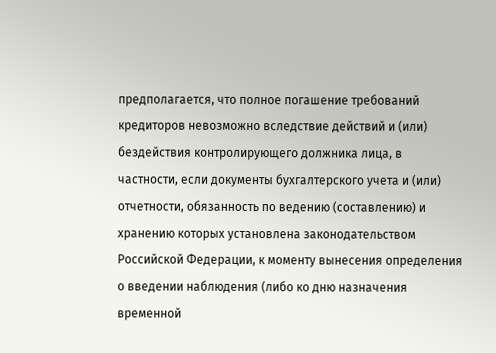предполагается, что полное погашение требований кредиторов невозможно вследствие действий и (или) бездействия контролирующего должника лица, в частности, если документы бухгалтерского учета и (или) отчетности, обязанность по ведению (составлению) и хранению которых установлена законодательством Российской Федерации, к моменту вынесения определения о введении наблюдения (либо ко дню назначения временной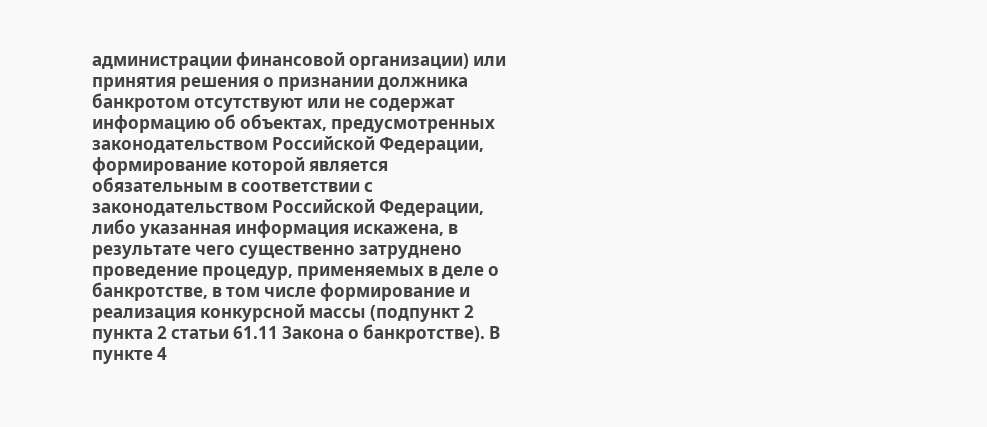администрации финансовой организации) или принятия решения о признании должника банкротом отсутствуют или не содержат информацию об объектах, предусмотренных законодательством Российской Федерации, формирование которой является обязательным в соответствии с законодательством Российской Федерации, либо указанная информация искажена, в результате чего существенно затруднено проведение процедур, применяемых в деле о банкротстве, в том числе формирование и реализация конкурсной массы (подпункт 2 пункта 2 статьи 61.11 Закона о банкротстве). В пункте 4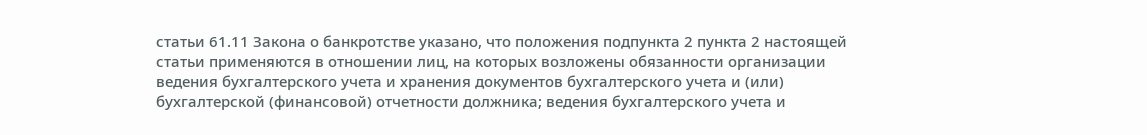статьи 61.11 Закона о банкротстве указано, что положения подпункта 2 пункта 2 настоящей статьи применяются в отношении лиц, на которых возложены обязанности организации ведения бухгалтерского учета и хранения документов бухгалтерского учета и (или) бухгалтерской (финансовой) отчетности должника; ведения бухгалтерского учета и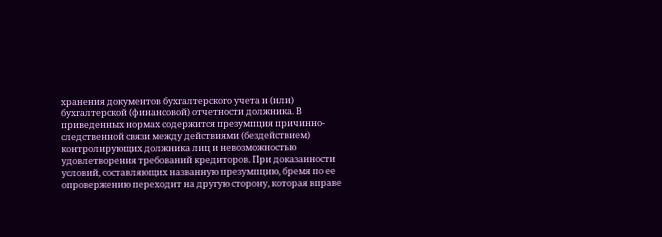хранения документов бухгалтерского учета и (или) бухгалтерской (финансовой) отчетности должника. В приведенных нормах содержится презумпция причинно-следственной связи между действиями (бездействием) контролирующих должника лиц и невозможностью удовлетворения требований кредиторов. При доказанности условий, составляющих названную презумпцию, бремя по ее опровержению переходит на другую сторону, которая вправе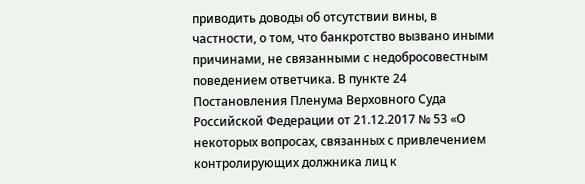приводить доводы об отсутствии вины, в частности, о том, что банкротство вызвано иными причинами, не связанными с недобросовестным поведением ответчика. В пункте 24 Постановления Пленума Верховного Суда Российской Федерации от 21.12.2017 № 53 «О некоторых вопросах, связанных с привлечением контролирующих должника лиц к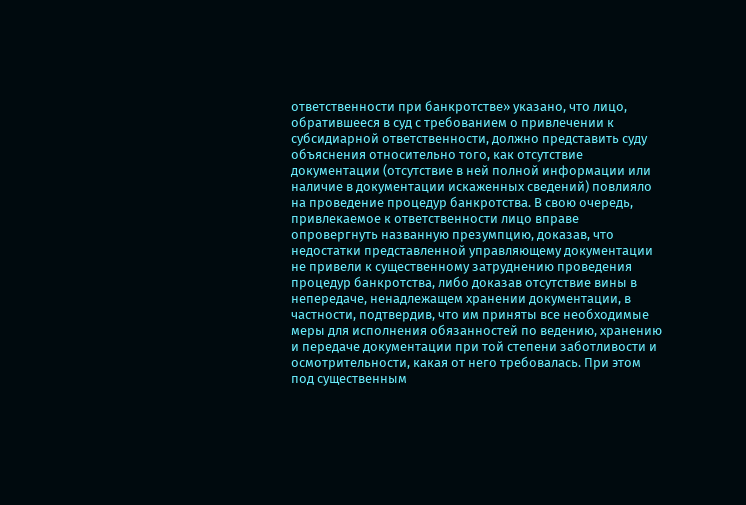ответственности при банкротстве» указано, что лицо, обратившееся в суд с требованием о привлечении к субсидиарной ответственности, должно представить суду объяснения относительно того, как отсутствие документации (отсутствие в ней полной информации или наличие в документации искаженных сведений) повлияло на проведение процедур банкротства. В свою очередь, привлекаемое к ответственности лицо вправе опровергнуть названную презумпцию, доказав, что недостатки представленной управляющему документации не привели к существенному затруднению проведения процедур банкротства, либо доказав отсутствие вины в непередаче, ненадлежащем хранении документации, в частности, подтвердив, что им приняты все необходимые меры для исполнения обязанностей по ведению, хранению и передаче документации при той степени заботливости и осмотрительности, какая от него требовалась. При этом под существенным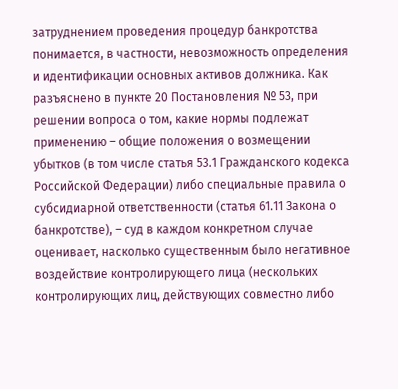затруднением проведения процедур банкротства понимается, в частности, невозможность определения и идентификации основных активов должника. Как разъяснено в пункте 20 Постановления № 53, при решении вопроса о том, какие нормы подлежат применению – общие положения о возмещении убытков (в том числе статья 53.1 Гражданского кодекса Российской Федерации) либо специальные правила о субсидиарной ответственности (статья 61.11 Закона о банкротстве), – суд в каждом конкретном случае оценивает, насколько существенным было негативное воздействие контролирующего лица (нескольких контролирующих лиц, действующих совместно либо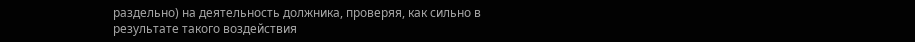раздельно) на деятельность должника, проверяя, как сильно в результате такого воздействия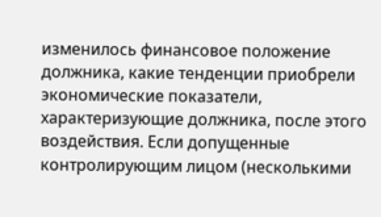изменилось финансовое положение должника, какие тенденции приобрели экономические показатели, характеризующие должника, после этого воздействия. Если допущенные контролирующим лицом (несколькими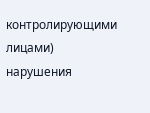контролирующими лицами) нарушения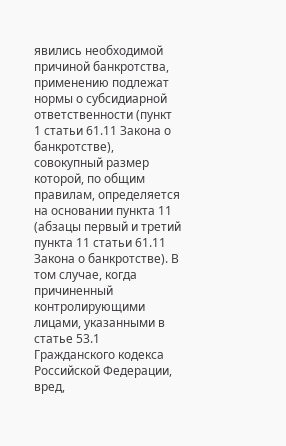явились необходимой причиной банкротства, применению подлежат нормы о субсидиарной ответственности (пункт 1 статьи 61.11 Закона о банкротстве), совокупный размер которой, по общим правилам, определяется на основании пункта 11 (абзацы первый и третий пункта 11 статьи 61.11 Закона о банкротстве). В том случае, когда причиненный контролирующими лицами, указанными в статье 53.1 Гражданского кодекса Российской Федерации, вред,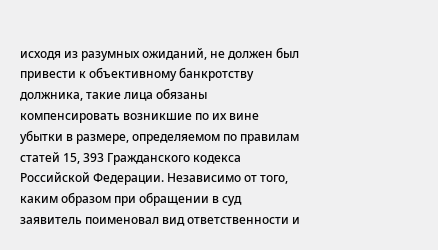исходя из разумных ожиданий, не должен был привести к объективному банкротству должника, такие лица обязаны компенсировать возникшие по их вине убытки в размере, определяемом по правилам статей 15, 393 Гражданского кодекса Российской Федерации. Независимо от того, каким образом при обращении в суд заявитель поименовал вид ответственности и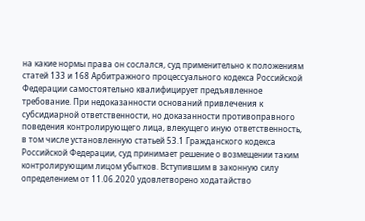на какие нормы права он сослался, суд применительно к положениям статей 133 и 168 Арбитражного процессуального кодекса Российской Федерации самостоятельно квалифицирует предъявленное требование. При недоказанности оснований привлечения к субсидиарной ответственности, но доказанности противоправного поведения контролирующего лица, влекущего иную ответственность, в том числе установленную статьей 53.1 Гражданского кодекса Российской Федерации, суд принимает решение о возмещении таким контролирующим лицом убытков. Вступившим в законную силу определением от 11.06.2020 удовлетворено ходатайство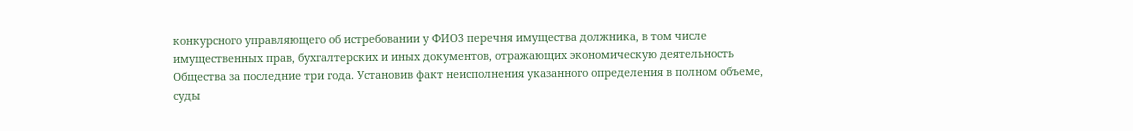конкурсного управляющего об истребовании у ФИО3 перечня имущества должника, в том числе имущественных прав, бухгалтерских и иных документов, отражающих экономическую деятельность Общества за последние три года. Установив факт неисполнения указанного определения в полном объеме, суды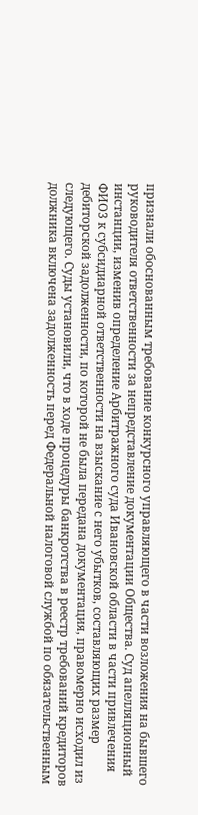признали обоснованным требование конкурсного управляющего в части возложения на бывшего руководителя ответственности за непредставление документации Общества. Суд апелляционный инстанции, изменив определение Арбитражного суда Ивановской области в части привлечения ФИО3 к субсидиарной ответственности на взыскание с него убытков, составляющих размер дебиторской задолженности, по которой не была передана документация, правомерно исходил из следующего. Суды установили, что в ходе процедуры банкротства в реестр требований кредиторов должника включена задолженность перед Федеральной налоговой службой по обязательственным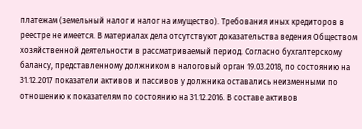платежам (земельный налог и налог на имущество). Требования иных кредиторов в реестре не имеется. В материалах дела отсутствуют доказательства ведения Обществом хозяйственной деятельности в рассматриваемый период. Согласно бухгалтерскому балансу, представленному должником в налоговый орган 19.03.2018, по состоянию на 31.12.2017 показатели активов и пассивов у должника оставались неизменными по отношению к показателям по состоянию на 31.12.2016. В составе активов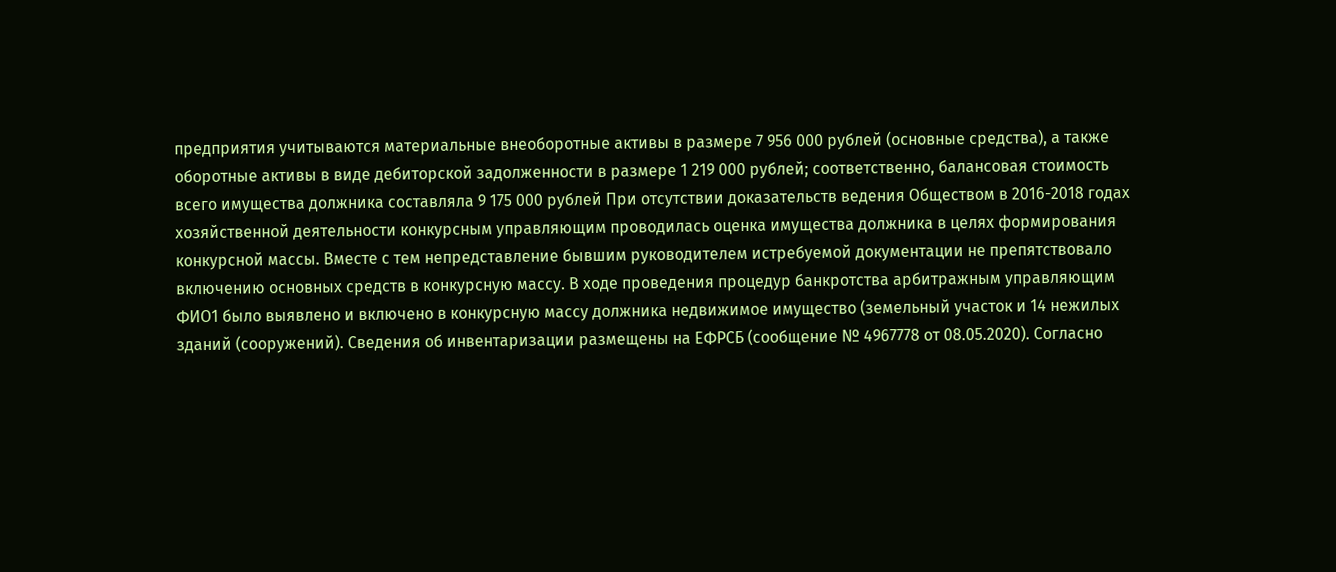предприятия учитываются материальные внеоборотные активы в размере 7 956 000 рублей (основные средства), а также оборотные активы в виде дебиторской задолженности в размере 1 219 000 рублей; соответственно, балансовая стоимость всего имущества должника составляла 9 175 000 рублей При отсутствии доказательств ведения Обществом в 2016-2018 годах хозяйственной деятельности конкурсным управляющим проводилась оценка имущества должника в целях формирования конкурсной массы. Вместе с тем непредставление бывшим руководителем истребуемой документации не препятствовало включению основных средств в конкурсную массу. В ходе проведения процедур банкротства арбитражным управляющим ФИО1 было выявлено и включено в конкурсную массу должника недвижимое имущество (земельный участок и 14 нежилых зданий (сооружений). Сведения об инвентаризации размещены на ЕФРСБ (сообщение № 4967778 от 08.05.2020). Согласно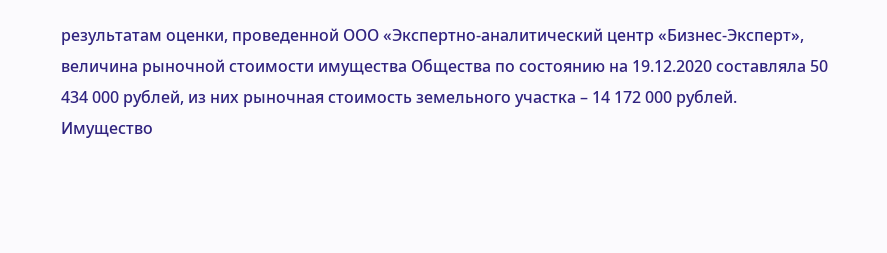результатам оценки, проведенной ООО «Экспертно-аналитический центр «Бизнес-Эксперт», величина рыночной стоимости имущества Общества по состоянию на 19.12.2020 составляла 50 434 000 рублей, из них рыночная стоимость земельного участка – 14 172 000 рублей. Имущество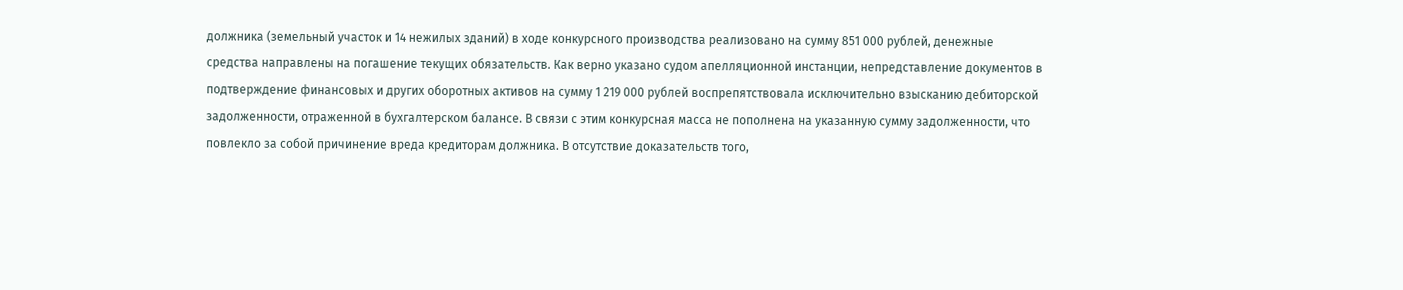должника (земельный участок и 14 нежилых зданий) в ходе конкурсного производства реализовано на сумму 851 000 рублей, денежные средства направлены на погашение текущих обязательств. Как верно указано судом апелляционной инстанции, непредставление документов в подтверждение финансовых и других оборотных активов на сумму 1 219 000 рублей воспрепятствовала исключительно взысканию дебиторской задолженности, отраженной в бухгалтерском балансе. В связи с этим конкурсная масса не пополнена на указанную сумму задолженности, что повлекло за собой причинение вреда кредиторам должника. В отсутствие доказательств того,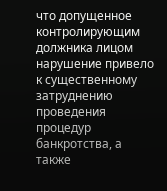что допущенное контролирующим должника лицом нарушение привело к существенному затруднению проведения процедур банкротства, а также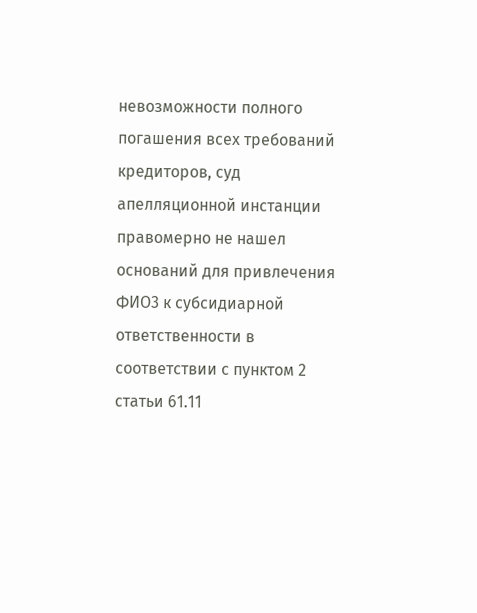невозможности полного погашения всех требований кредиторов, суд апелляционной инстанции правомерно не нашел оснований для привлечения ФИО3 к субсидиарной ответственности в соответствии с пунктом 2 статьи 61.11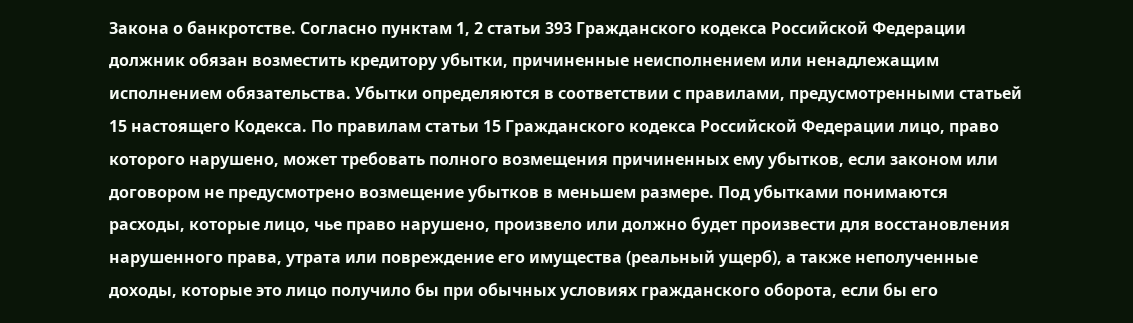Закона о банкротстве. Согласно пунктам 1, 2 статьи 393 Гражданского кодекса Российской Федерации должник обязан возместить кредитору убытки, причиненные неисполнением или ненадлежащим исполнением обязательства. Убытки определяются в соответствии с правилами, предусмотренными статьей 15 настоящего Кодекса. По правилам статьи 15 Гражданского кодекса Российской Федерации лицо, право которого нарушено, может требовать полного возмещения причиненных ему убытков, если законом или договором не предусмотрено возмещение убытков в меньшем размере. Под убытками понимаются расходы, которые лицо, чье право нарушено, произвело или должно будет произвести для восстановления нарушенного права, утрата или повреждение его имущества (реальный ущерб), а также неполученные доходы, которые это лицо получило бы при обычных условиях гражданского оборота, если бы его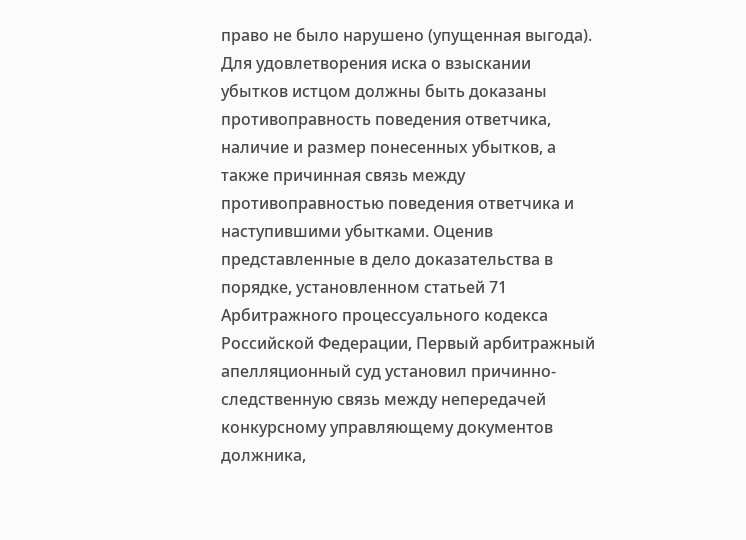право не было нарушено (упущенная выгода). Для удовлетворения иска о взыскании убытков истцом должны быть доказаны противоправность поведения ответчика, наличие и размер понесенных убытков, а также причинная связь между противоправностью поведения ответчика и наступившими убытками. Оценив представленные в дело доказательства в порядке, установленном статьей 71 Арбитражного процессуального кодекса Российской Федерации, Первый арбитражный апелляционный суд установил причинно-следственную связь между непередачей конкурсному управляющему документов должника,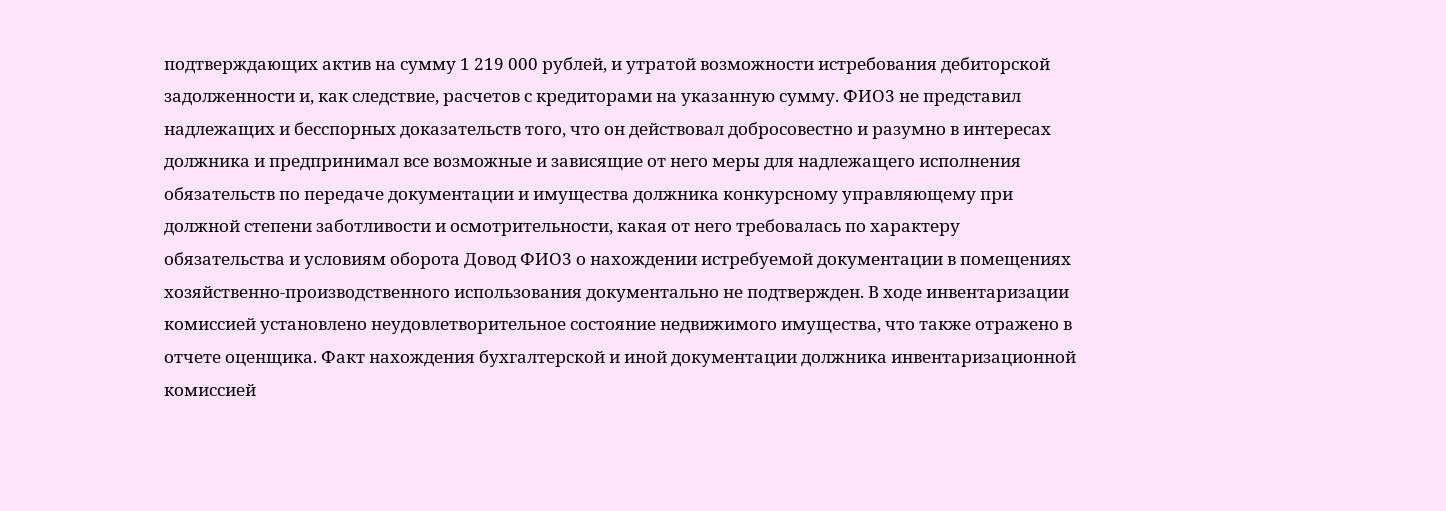подтверждающих актив на сумму 1 219 000 рублей, и утратой возможности истребования дебиторской задолженности и, как следствие, расчетов с кредиторами на указанную сумму. ФИО3 не представил надлежащих и бесспорных доказательств того, что он действовал добросовестно и разумно в интересах должника и предпринимал все возможные и зависящие от него меры для надлежащего исполнения обязательств по передаче документации и имущества должника конкурсному управляющему при должной степени заботливости и осмотрительности, какая от него требовалась по характеру обязательства и условиям оборота Довод ФИО3 о нахождении истребуемой документации в помещениях хозяйственно-производственного использования документально не подтвержден. В ходе инвентаризации комиссией установлено неудовлетворительное состояние недвижимого имущества, что также отражено в отчете оценщика. Факт нахождения бухгалтерской и иной документации должника инвентаризационной комиссией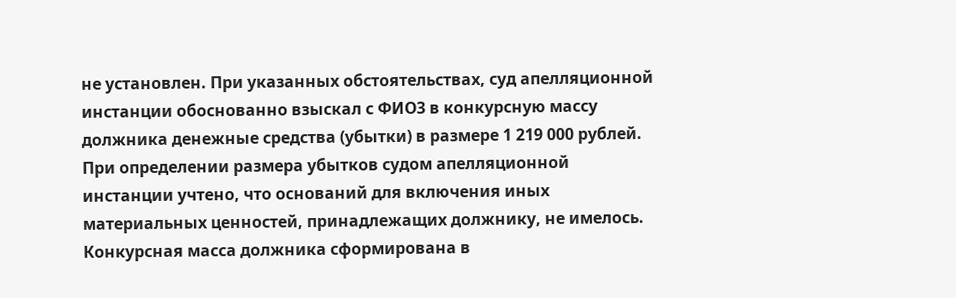не установлен. При указанных обстоятельствах, суд апелляционной инстанции обоснованно взыскал с ФИО3 в конкурсную массу должника денежные средства (убытки) в размере 1 219 000 рублей. При определении размера убытков судом апелляционной инстанции учтено, что оснований для включения иных материальных ценностей, принадлежащих должнику, не имелось. Конкурсная масса должника сформирована в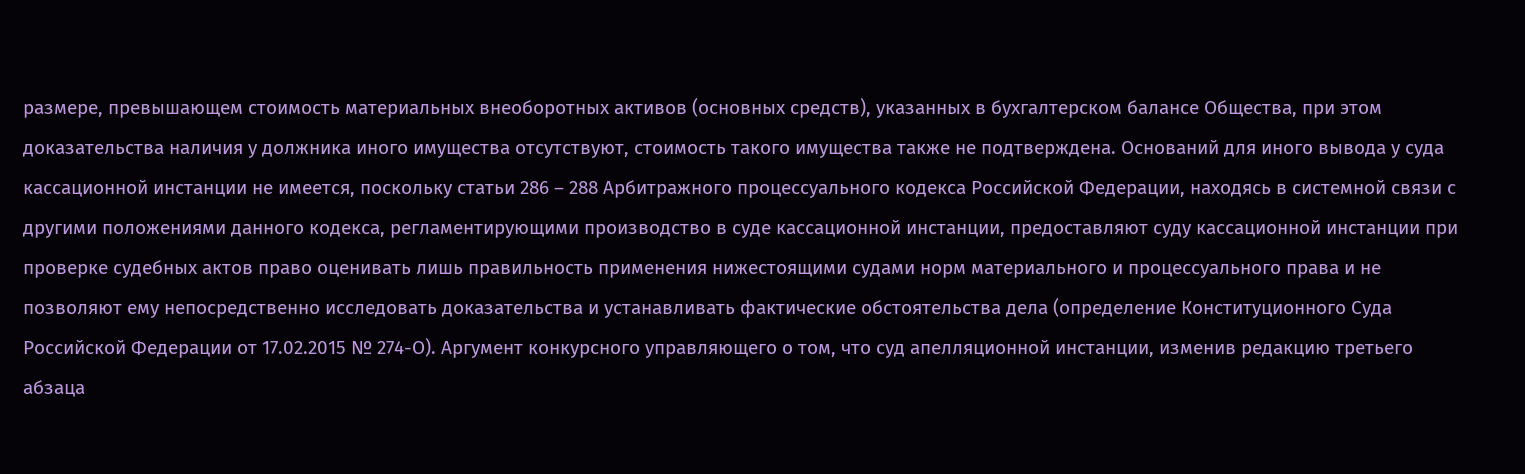размере, превышающем стоимость материальных внеоборотных активов (основных средств), указанных в бухгалтерском балансе Общества, при этом доказательства наличия у должника иного имущества отсутствуют, стоимость такого имущества также не подтверждена. Оснований для иного вывода у суда кассационной инстанции не имеется, поскольку статьи 286 – 288 Арбитражного процессуального кодекса Российской Федерации, находясь в системной связи с другими положениями данного кодекса, регламентирующими производство в суде кассационной инстанции, предоставляют суду кассационной инстанции при проверке судебных актов право оценивать лишь правильность применения нижестоящими судами норм материального и процессуального права и не позволяют ему непосредственно исследовать доказательства и устанавливать фактические обстоятельства дела (определение Конституционного Суда Российской Федерации от 17.02.2015 № 274-О). Аргумент конкурсного управляющего о том, что суд апелляционной инстанции, изменив редакцию третьего абзаца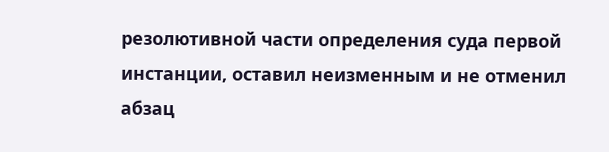резолютивной части определения суда первой инстанции, оставил неизменным и не отменил абзац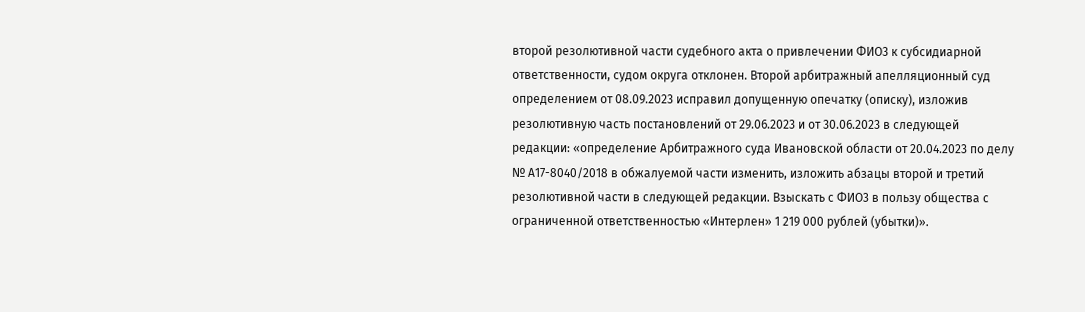второй резолютивной части судебного акта о привлечении ФИО3 к субсидиарной ответственности, судом округа отклонен. Второй арбитражный апелляционный суд определением от 08.09.2023 исправил допущенную опечатку (описку), изложив резолютивную часть постановлений от 29.06.2023 и от 30.06.2023 в следующей редакции: «определение Арбитражного суда Ивановской области от 20.04.2023 по делу № А17-8040/2018 в обжалуемой части изменить, изложить абзацы второй и третий резолютивной части в следующей редакции. Взыскать с ФИО3 в пользу общества с ограниченной ответственностью «Интерлен» 1 219 000 рублей (убытки)».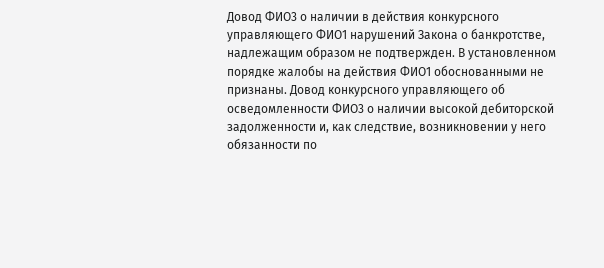Довод ФИО3 о наличии в действия конкурсного управляющего ФИО1 нарушений Закона о банкротстве, надлежащим образом не подтвержден. В установленном порядке жалобы на действия ФИО1 обоснованными не признаны. Довод конкурсного управляющего об осведомленности ФИО3 о наличии высокой дебиторской задолженности и, как следствие, возникновении у него обязанности по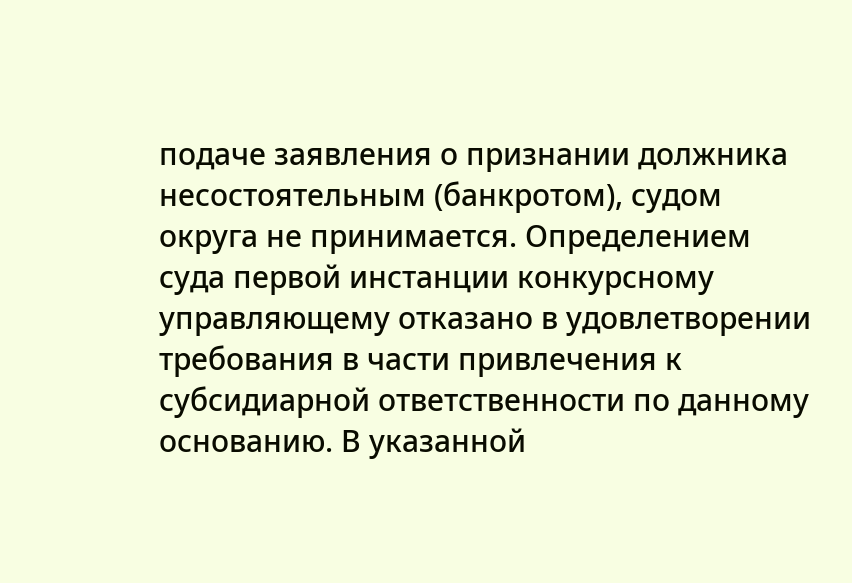подаче заявления о признании должника несостоятельным (банкротом), судом округа не принимается. Определением суда первой инстанции конкурсному управляющему отказано в удовлетворении требования в части привлечения к субсидиарной ответственности по данному основанию. В указанной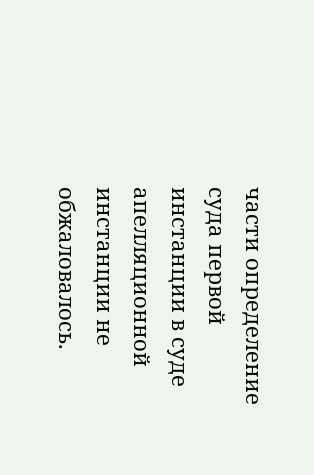части определение суда первой инстанции в суде апелляционной инстанции не обжаловалось.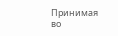Принимая во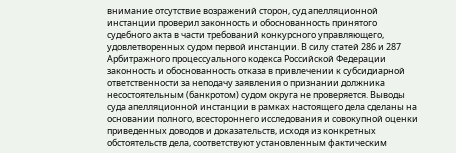внимание отсутствие возражений сторон, суд апелляционной инстанции проверил законность и обоснованность принятого судебного акта в части требований конкурсного управляющего, удовлетворенных судом первой инстанции. В силу статей 286 и 287 Арбитражного процессуального кодекса Российской Федерации законность и обоснованность отказа в привлечении к субсидиарной ответственности за неподачу заявления о признании должника несостоятельным (банкротом) судом округа не проверяется. Выводы суда апелляционной инстанции в рамках настоящего дела сделаны на основании полного, всестороннего исследования и совокупной оценки приведенных доводов и доказательств, исходя из конкретных обстоятельств дела, соответствуют установленным фактическим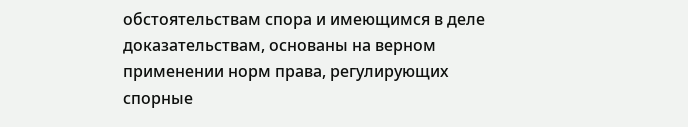обстоятельствам спора и имеющимся в деле доказательствам, основаны на верном применении норм права, регулирующих спорные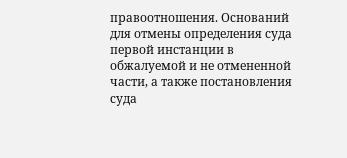правоотношения. Оснований для отмены определения суда первой инстанции в обжалуемой и не отмененной части, а также постановления суда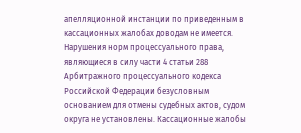апелляционной инстанции по приведенным в кассационных жалобах доводам не имеется. Нарушения норм процессуального права, являющиеся в силу части 4 статьи 288 Арбитражного процессуального кодекса Российской Федерации безусловным основанием для отмены судебных актов, судом округа не установлены. Кассационные жалобы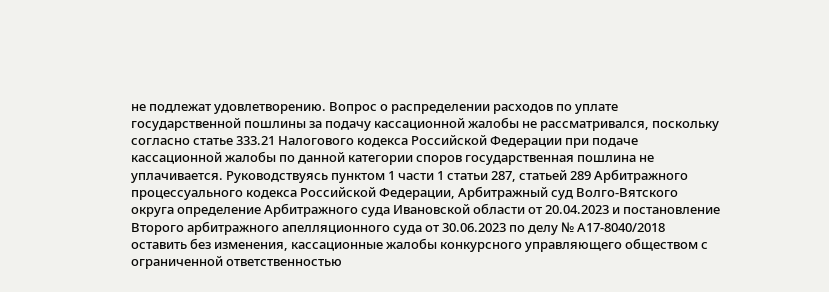не подлежат удовлетворению. Вопрос о распределении расходов по уплате государственной пошлины за подачу кассационной жалобы не рассматривался, поскольку согласно статье 333.21 Налогового кодекса Российской Федерации при подаче кассационной жалобы по данной категории споров государственная пошлина не уплачивается. Руководствуясь пунктом 1 части 1 статьи 287, статьей 289 Арбитражного процессуального кодекса Российской Федерации, Арбитражный суд Волго-Вятского округа определение Арбитражного суда Ивановской области от 20.04.2023 и постановление Второго арбитражного апелляционного суда от 30.06.2023 по делу № А17-8040/2018 оставить без изменения, кассационные жалобы конкурсного управляющего обществом с ограниченной ответственностью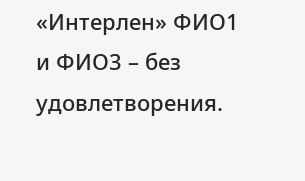«Интерлен» ФИО1 и ФИО3 – без удовлетворения.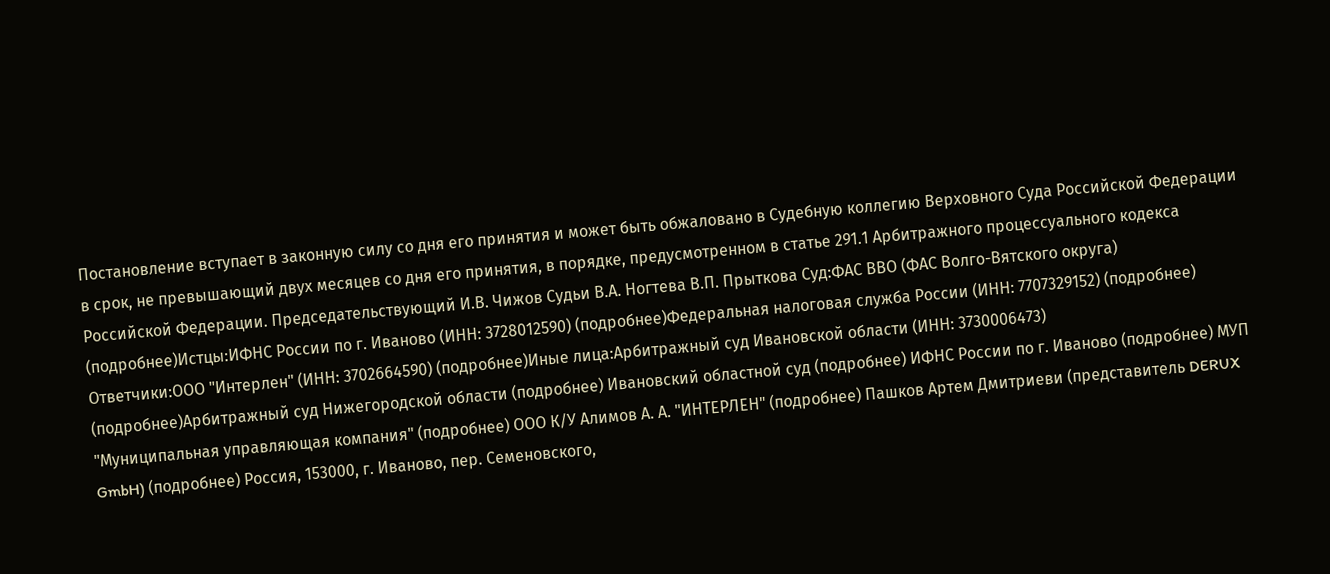Постановление вступает в законную силу со дня его принятия и может быть обжаловано в Судебную коллегию Верховного Суда Российской Федерации в срок, не превышающий двух месяцев со дня его принятия, в порядке, предусмотренном в статье 291.1 Арбитражного процессуального кодекса Российской Федерации. Председательствующий И.В. Чижов Судьи В.А. Ногтева В.П. Прыткова Суд:ФАС ВВО (ФАС Волго-Вятского округа) (подробнее)Истцы:ИФНС России по г. Иваново (ИНН: 3728012590) (подробнее)Федеральная налоговая служба России (ИНН: 7707329152) (подробнее) Ответчики:ООО "Интерлен" (ИНН: 3702664590) (подробнее)Иные лица:Арбитражный суд Ивановской области (ИНН: 3730006473) (подробнее)Арбитражный суд Нижегородской области (подробнее) Ивановский областной суд (подробнее) ИФНС России по г. Иваново (подробнее) МУП "Муниципальная управляющая компания" (подробнее) ООО К/У Алимов А. А. "ИНТЕРЛЕН" (подробнее) Пашков Артем Дмитриеви (представитель DERUX GmbH) (подробнее) Россия, 153000, г. Иваново, пер. Семеновского,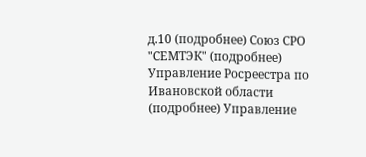д.10 (подробнее) Союз СРО "СЕМТЭК" (подробнее) Управление Росреестра по Ивановской области (подробнее) Управление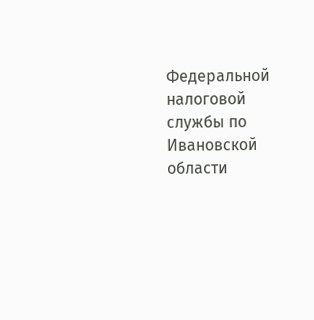Федеральной налоговой службы по Ивановской области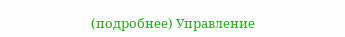(подробнее) Управление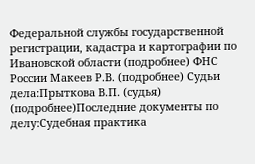Федеральной службы государственной регистрации, кадастра и картографии по Ивановской области (подробнее) ФНС России Макеев Р.В. (подробнее) Судьи дела:Прыткова В.П. (судья) (подробнее)Последние документы по делу:Судебная практика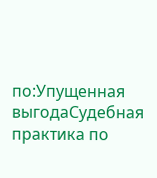по:Упущенная выгодаСудебная практика по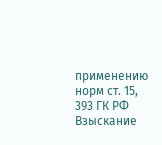применению норм ст. 15, 393 ГК РФ Взыскание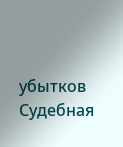убытков Судебная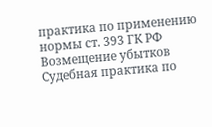практика по применению нормы ст. 393 ГК РФ
Возмещение убытков Судебная практика по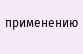применению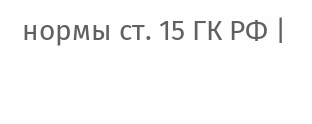нормы ст. 15 ГК РФ |